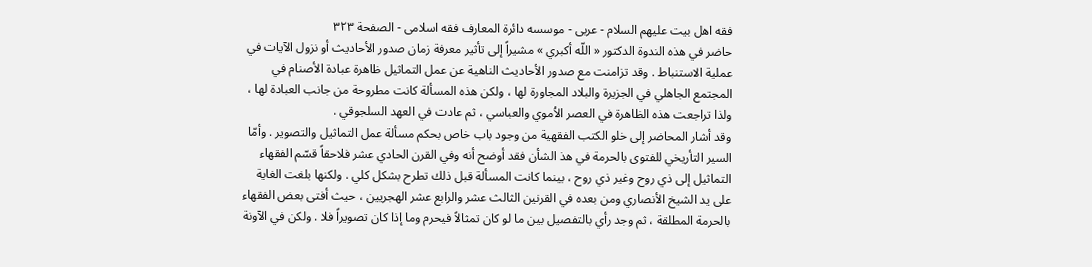فقه اهل بیت علیهم السلام - عربی - موسسه دائرة المعارف فقه اسلامی - الصفحة ٣٢٣
حاضر في هذه الندوة الدكتور « اللّه أكبري » مشيراً إلى تأثير معرفة زمان صدور الأحاديث أو نزول الآيات في عملية الاستنباط . وقد تزامنت مع صدور الأحاديث الناهية عن عمل التماثيل ظاهرة عبادة الأصنام في المجتمع الجاهلي في الجزيرة والبلاد المجاورة لها ، ولكن هذه المسألة كانت مطروحة من جانب العبادة لها ، ولذا تراجعت هذه الظاهرة في العصر الاُموي والعباسي ، ثم عادت في العهد السلجوقي .
وقد أشار المحاضر إلى خلو الكتب الفقهية من وجود باب خاص بحكم مسألة عمل التماثيل والتصوير . وأمّا السير التأريخي للفتوى بالحرمة في هذ الشأن فقد أوضح أنه وفي القرن الحادي عشر فلاحقاً قسّم الفقهاء التماثيل إلى ذي روح وغير ذي روح ، بينما كانت المسألة قبل ذلك تطرح بشكل كلي . ولكنها بلغت الغاية على يد الشيخ الأنصاري ومن بعده في القرنين الثالث عشر والرابع عشر الهجريين ، حيث أفتى بعض الفقهاء بالحرمة المطلقة ، ثم وجد رأي بالتفصيل بين ما لو كان تمثالاً فيحرم وما إذا كان تصويراً فلا . ولكن في الآونة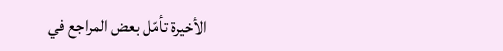الأخيرة تأمّل بعض المراجع في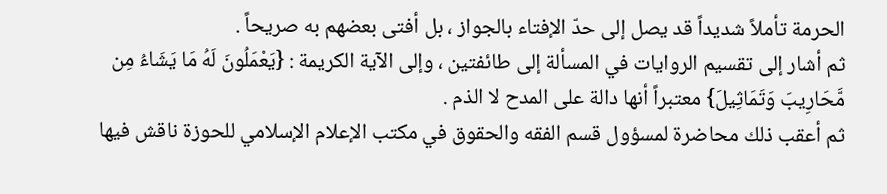الحرمة تأملاً شديداً قد يصل إلى حدّ الإفتاء بالجواز ، بل أفتى بعضهم به صريحاً .
ثم أشار إلى تقسيم الروايات في المسألة إلى طائفتين ، وإلى الآية الكريمة : {يَعْمَلُونَ لَهُ مَا يَشَاءُ مِن مَّحَارِيبَ وَتَمَاثِيلَ} معتبراً أنها دالة على المدح لا الذم .
ثم أعقب ذلك محاضرة لمسؤول قسم الفقه والحقوق في مكتب الإعلام الإسلامي للحوزة ناقش فيها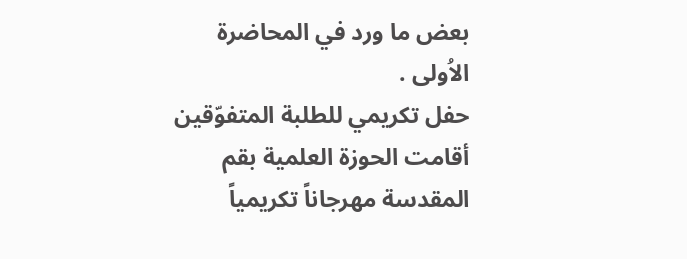بعض ما ورد في المحاضرة الاُولى .
حفل تكريمي للطلبة المتفوّقين
أقامت الحوزة العلمية بقم المقدسة مهرجاناً تكريمياً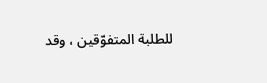للطلبة المتفوّقين ، وقد